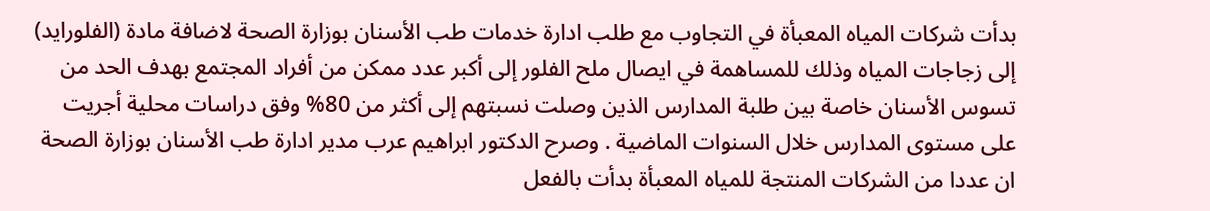بدأت شركات المياه المعبأة في التجاوب مع طلب ادارة خدمات طب الأسنان بوزارة الصحة لاضافة مادة (الفلورايد) إلى زجاجات المياه وذلك للمساهمة في ايصال ملح الفلور إلى أكبر عدد ممكن من أفراد المجتمع بهدف الحد من تسوس الأسنان خاصة بين طلبة المدارس الذين وصلت نسبتهم إلى أكثر من 80% وفق دراسات محلية أجريت على مستوى المدارس خلال السنوات الماضية . وصرح الدكتور ابراهيم عرب مدير ادارة طب الأسنان بوزارة الصحة ان عددا من الشركات المنتجة للمياه المعبأة بدأت بالفعل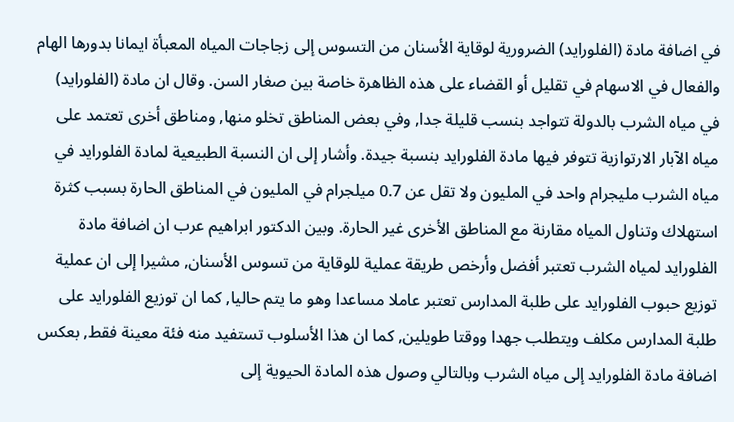في اضافة مادة (الفلورايد) الضرورية لوقاية الأسنان من التسوس إلى زجاجات المياه المعبأة ايمانا بدورها الهام والفعال في الاسهام في تقليل أو القضاء على هذه الظاهرة خاصة بين صغار السن. وقال ان مادة (الفلورايد) في مياه الشرب بالدولة تتواجد بنسب قليلة جدا, وفي بعض المناطق تخلو منها, ومناطق أخرى تعتمد على مياه الآبار الارتوازية تتوفر فيها مادة الفلورايد بنسبة جيدة. وأشار إلى ان النسبة الطبيعية لمادة الفلورايد في مياه الشرب مليجرام واحد في المليون ولا تقل عن 0.7 ميلجرام في المليون في المناطق الحارة بسبب كثرة استهلاك وتناول المياه مقارنة مع المناطق الأخرى غير الحارة. وبين الدكتور ابراهيم عرب ان اضافة مادة الفلورايد لمياه الشرب تعتبر أفضل وأرخص طريقة عملية للوقاية من تسوس الأسنان, مشيرا إلى ان عملية توزيع حبوب الفلورايد على طلبة المدارس تعتبر عاملا مساعدا وهو ما يتم حاليا, كما ان توزيع الفلورايد على طلبة المدارس مكلف ويتطلب جهدا ووقتا طويلين, كما ان هذا الأسلوب تستفيد منه فئة معينة فقط, بعكس اضافة مادة الفلورايد إلى مياه الشرب وبالتالي وصول هذه المادة الحيوية إلى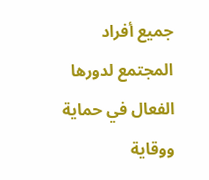جميع أفراد المجتمع لدورها الفعال في حماية ووقاية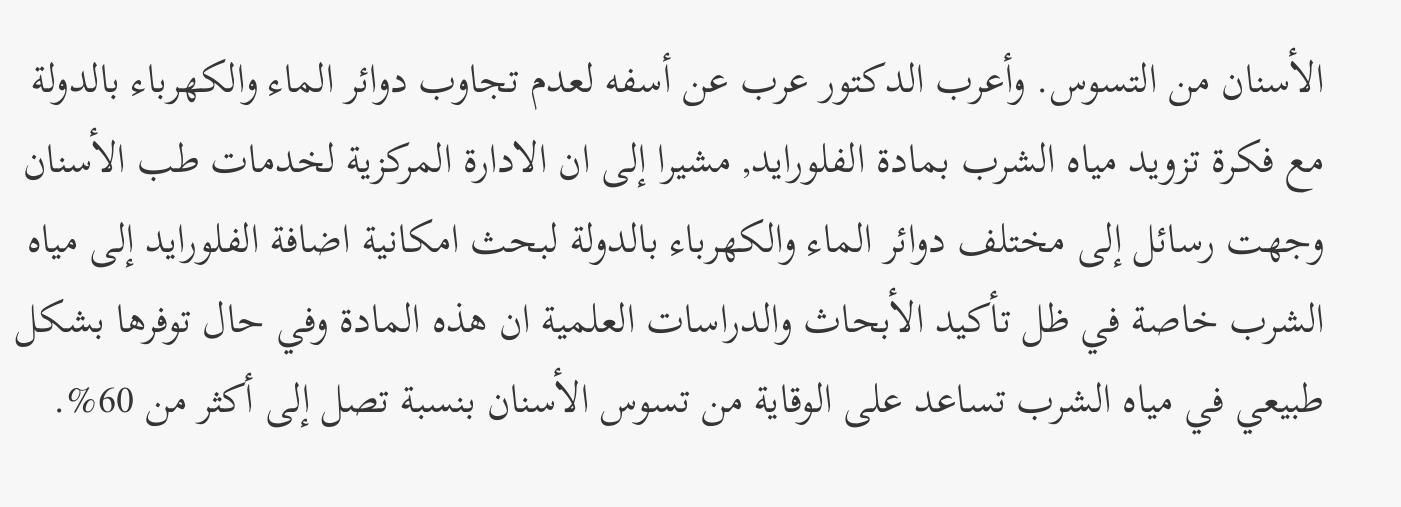الأسنان من التسوس. وأعرب الدكتور عرب عن أسفه لعدم تجاوب دوائر الماء والكهرباء بالدولة مع فكرة تزويد مياه الشرب بمادة الفلورايد, مشيرا إلى ان الادارة المركزية لخدمات طب الأسنان وجهت رسائل إلى مختلف دوائر الماء والكهرباء بالدولة لبحث امكانية اضافة الفلورايد إلى مياه الشرب خاصة في ظل تأكيد الأبحاث والدراسات العلمية ان هذه المادة وفي حال توفرها بشكل طبيعي في مياه الشرب تساعد على الوقاية من تسوس الأسنان بنسبة تصل إلى أكثر من 60%.